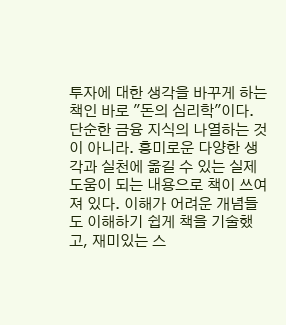투자에 대한 생각을 바꾸게 하는 책인 바로 "돈의 심리학"이다. 단순한 금융 지식의 나열하는 것이 아니라. 흥미로운 다양한 생각과 실천에 옮길 수 있는 실제 도움이 되는 내용으로 책이 쓰여져 있다. 이해가 어려운 개념들도 이해하기 쉽게 책을 기술했고, 재미있는 스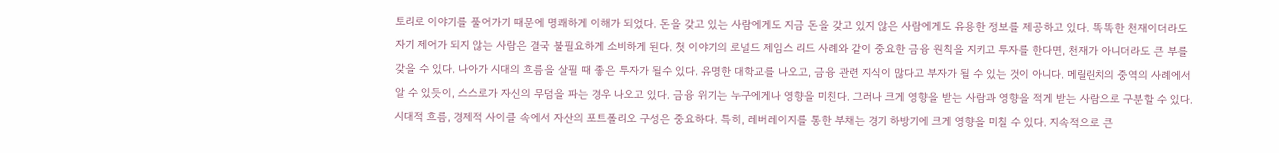토리로 이야기를 풀어가기 때문에 명쾌하게 이해가 되었다. 돈을 갖고 있는 사람에게도 지금 돈을 갖고 있지 않은 사람에게도 유용한 정보를 제공하고 있다. 똑똑한 천재이더라도 자기 제어가 되지 않는 사람은 결국 불필요하게 소비하게 된다. 첫 이야기의 로널드 제임스 리드 사례와 같이 중요한 금융 원칙을 지키고 투자를 한다면, 천재가 아니더라도 큰 부를 갖을 수 있다. 나아가 시대의 흐름을 살필 때 좋은 투자가 될수 있다. 유명한 대학교를 나오고, 금융 관련 지식이 많다고 부자가 될 수 있는 것이 아니다. 메릴린치의 중역의 사례에서 알 수 있듯이, 스스로가 자신의 무덤을 파는 경우 나오고 있다. 금융 위기는 누구에게나 영향을 미친다. 그러나 크게 영향을 받는 사람과 영향을 적게 받는 사람으로 구분할 수 있다. 시대적 흐름, 경제적 사이클 속에서 자산의 포트폴리오 구성은 중요하다. 특히, 레버레이지를 통한 부채는 경기 하방기에 크게 영향을 미칠 수 있다. 지속적으로 큰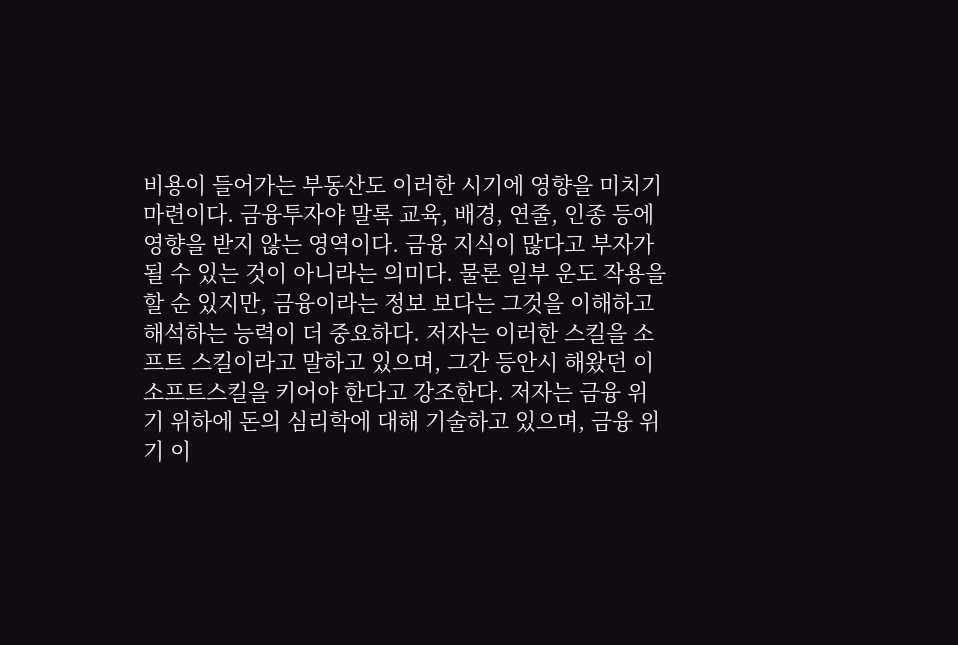비용이 들어가는 부동산도 이러한 시기에 영향을 미치기 마련이다. 금융투자야 말록 교육, 배경, 연줄, 인종 등에 영향을 받지 않는 영역이다. 금융 지식이 많다고 부자가 될 수 있는 것이 아니라는 의미다. 물론 일부 운도 작용을 할 순 있지만, 금융이라는 정보 보다는 그것을 이해하고 해석하는 능력이 더 중요하다. 저자는 이러한 스킬을 소프트 스킬이라고 말하고 있으며, 그간 등안시 해왔던 이 소프트스킬을 키어야 한다고 강조한다. 저자는 금융 위기 위하에 돈의 심리학에 대해 기술하고 있으며, 금융 위기 이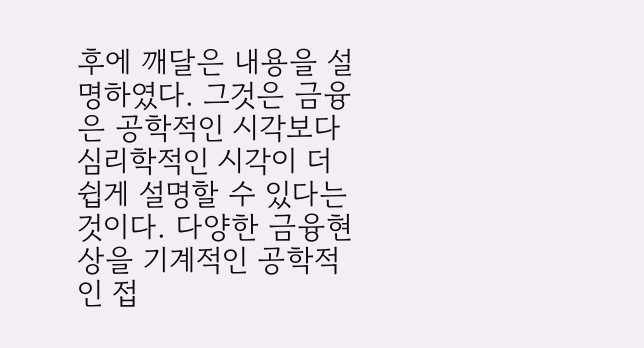후에 깨달은 내용을 설명하였다. 그것은 금융은 공학적인 시각보다 심리학적인 시각이 더 쉽게 설명할 수 있다는 것이다. 다양한 금융현상을 기계적인 공학적인 접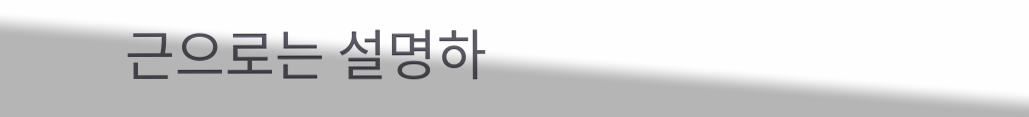근으로는 설명하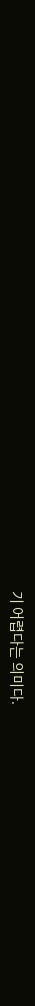기 어렵다는 의미다.